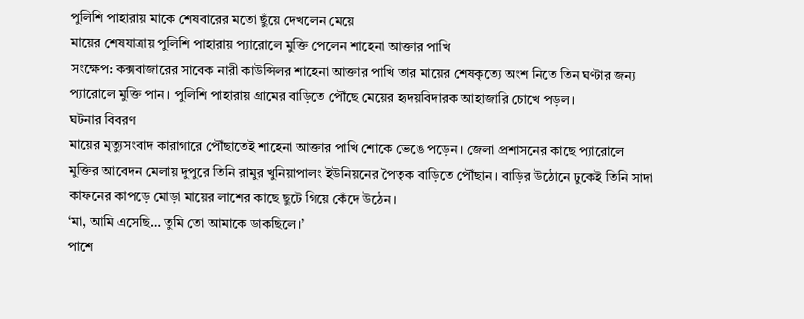পুলিশি পাহারায় মাকে শেষবারের মতো ছুঁয়ে দেখলেন মেয়ে
মায়ের শেষযাত্রায় পুলিশি পাহারায় প্যারোলে মুক্তি পেলেন শাহেনা আক্তার পাখি
সংক্ষেপ: কক্সবাজারের সাবেক নারী কাউন্সিলর শাহেনা আক্তার পাখি তার মায়ের শেষকৃত্যে অংশ নিতে তিন ঘণ্টার জন্য প্যারোলে মুক্তি পান। পুলিশি পাহারায় গ্রামের বাড়িতে পৌঁছে মেয়ের হৃদয়বিদারক আহাজারি চোখে পড়ল।
ঘটনার বিবরণ
মায়ের মৃত্যুসংবাদ কারাগারে পৌঁছাতেই শাহেনা আক্তার পাখি শোকে ভেঙে পড়েন। জেলা প্রশাসনের কাছে প্যারোলে মুক্তির আবেদন মেলায় দুপুরে তিনি রামুর খুনিয়াপালং ইউনিয়নের পৈতৃক বাড়িতে পৌঁছান। বাড়ির উঠোনে ঢুকেই তিনি সাদা কাফনের কাপড়ে মোড়া মায়ের লাশের কাছে ছুটে গিয়ে কেঁদে উঠেন।
‘মা, আমি এসেছি… তুমি তো আমাকে ডাকছিলে।’
পাশে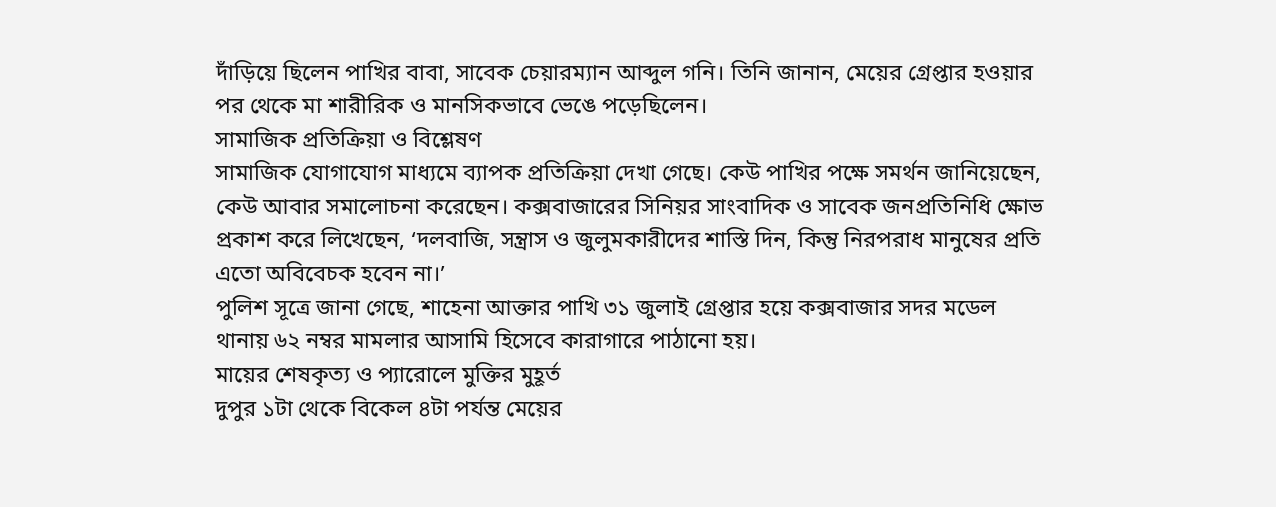দাঁড়িয়ে ছিলেন পাখির বাবা, সাবেক চেয়ারম্যান আব্দুল গনি। তিনি জানান, মেয়ের গ্রেপ্তার হওয়ার পর থেকে মা শারীরিক ও মানসিকভাবে ভেঙে পড়েছিলেন।
সামাজিক প্রতিক্রিয়া ও বিশ্লেষণ
সামাজিক যোগাযোগ মাধ্যমে ব্যাপক প্রতিক্রিয়া দেখা গেছে। কেউ পাখির পক্ষে সমর্থন জানিয়েছেন, কেউ আবার সমালোচনা করেছেন। কক্সবাজারের সিনিয়র সাংবাদিক ও সাবেক জনপ্রতিনিধি ক্ষোভ প্রকাশ করে লিখেছেন, ‘দলবাজি, সন্ত্রাস ও জুলুমকারীদের শাস্তি দিন, কিন্তু নিরপরাধ মানুষের প্রতি এতো অবিবেচক হবেন না।’
পুলিশ সূত্রে জানা গেছে, শাহেনা আক্তার পাখি ৩১ জুলাই গ্রেপ্তার হয়ে কক্সবাজার সদর মডেল থানায় ৬২ নম্বর মামলার আসামি হিসেবে কারাগারে পাঠানো হয়।
মায়ের শেষকৃত্য ও প্যারোলে মুক্তির মুহূর্ত
দুপুর ১টা থেকে বিকেল ৪টা পর্যন্ত মেয়ের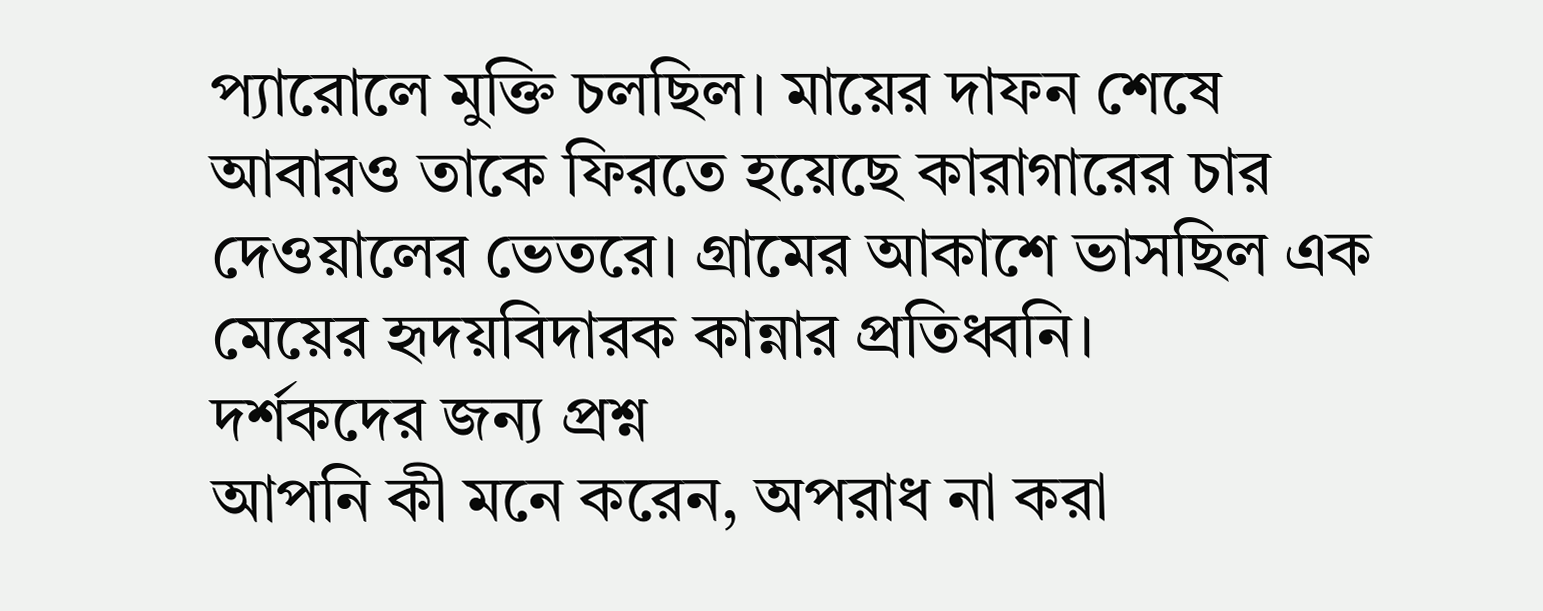প্যারোলে মুক্তি চলছিল। মায়ের দাফন শেষে আবারও তাকে ফিরতে হয়েছে কারাগারের চার দেওয়ালের ভেতরে। গ্রামের আকাশে ভাসছিল এক মেয়ের হৃদয়বিদারক কান্নার প্রতিধ্বনি।
দর্শকদের জন্য প্রশ্ন
আপনি কী মনে করেন, অপরাধ না করা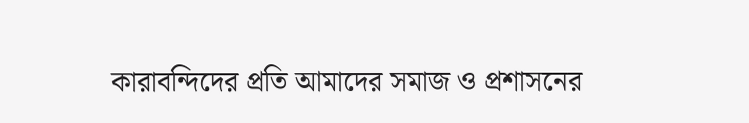কারাবন্দিদের প্রতি আমাদের সমাজ ও প্রশাসনের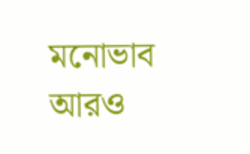মনোভাব আরও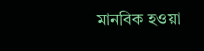মানবিক হওয়া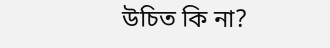উচিত কি না?